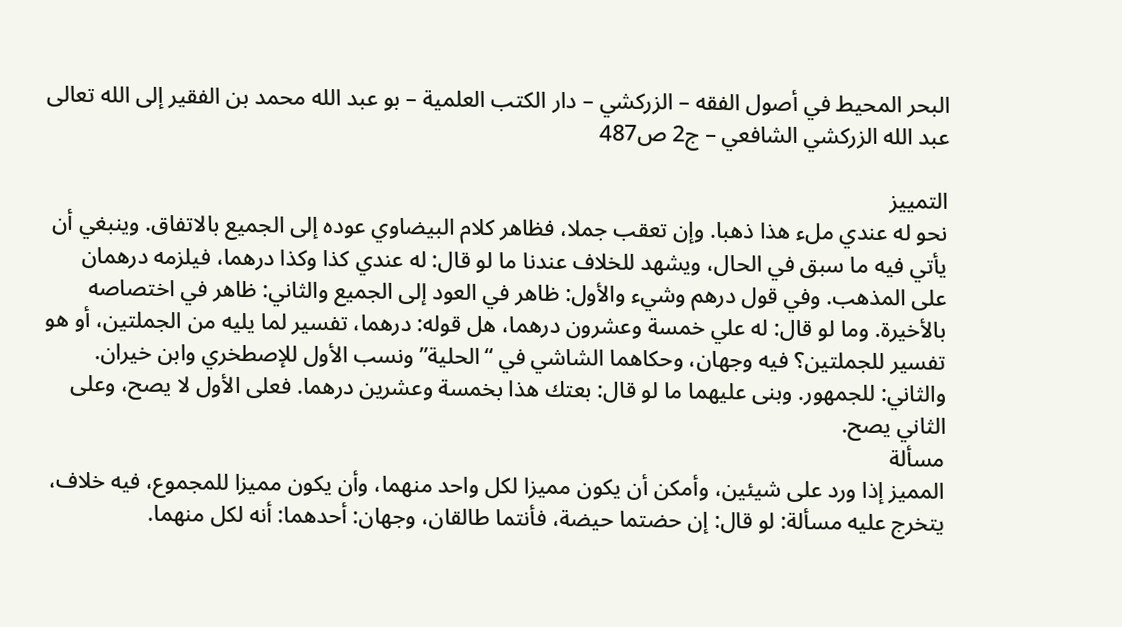البحر المحيط في أصول الفقه – الزركشي – دار الكتب العلمية – بو عبد الله محمد بن الفقير إلى الله تعالى عبد الله الزركشي الشافعي – ج2 ص487

التمييز
نحو له عندي ملء هذا ذهبا. وإن تعقب جملا، فظاهر كلام البيضاوي عوده إلى الجميع بالاتفاق. وينبغي أن يأتي فيه ما سبق في الحال، ويشهد للخلاف عندنا ما لو قال: له عندي كذا وكذا درهما، فيلزمه درهمان على المذهب. وفي قول درهم وشيء والأول: ظاهر في العود إلى الجميع والثاني: ظاهر في اختصاصه بالأخيرة. وما لو قال: له علي خمسة وعشرون درهما، هل قوله: درهما، تفسير لما يليه من الجملتين، أو هو تفسير للجملتين؟ فيه وجهان، وحكاهما الشاشي في “الحلية” ونسب الأول للإصطخري وابن خيران. والثاني: للجمهور. وبنى عليهما ما لو قال: بعتك هذا بخمسة وعشرين درهما. فعلى الأول لا يصح، وعلى الثاني يصح.
مسألة
المميز إذا ورد على شيئين، وأمكن أن يكون مميزا لكل واحد منهما، وأن يكون مميزا للمجموع، فيه خلاف، يتخرج عليه مسألة: لو قال: إن حضتما حيضة، فأنتما طالقان، وجهان: أحدهما: أنه لكل منهما.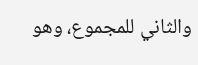والثاني للمجموع، وهو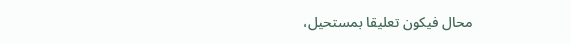محال فيكون تعليقا بمستحيل،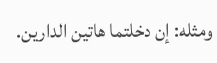ومثله: إن دخلتما هاتين الدارين.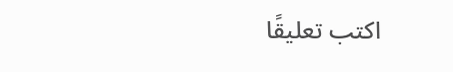اكتب تعليقًا